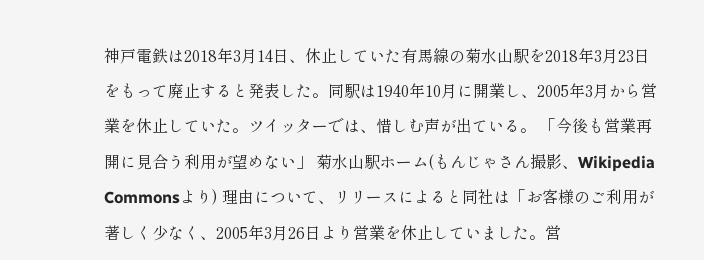神戸電鉄は2018年3月14日、休止していた有馬線の菊水山駅を2018年3月23日をもって廃止すると発表した。同駅は1940年10月に開業し、2005年3月から営業を休止していた。ツイッターでは、惜しむ声が出ている。 「今後も営業再開に見合う利用が望めない」 菊水山駅ホーム(もんじゃさん撮影、Wikipedia Commonsより) 理由について、リリースによると同社は「お客様のご利用が著しく少なく、2005年3月26日より営業を休止していました。営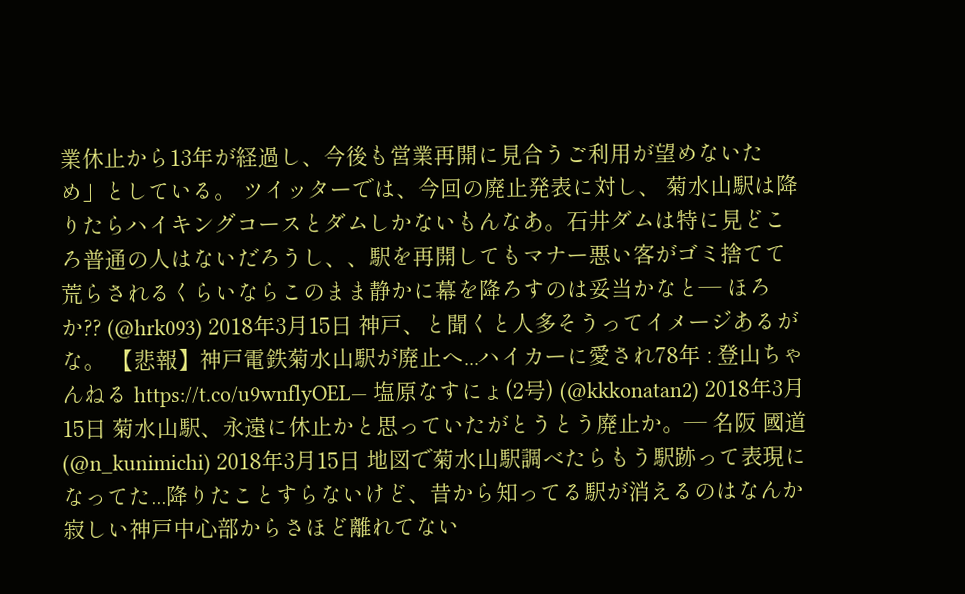業休止から13年が経過し、今後も営業再開に見合うご利用が望めないため」としている。 ツイッターでは、今回の廃止発表に対し、 菊水山駅は降りたらハイキングコースとダムしかないもんなあ。石井ダムは特に見どころ普通の人はないだろうし、、駅を再開してもマナー悪い客がゴミ捨てて荒らされるくらいならこのまま静かに幕を降ろすのは妥当かなと— ほろか?? (@hrk093) 2018年3月15日 神戸、と聞くと人多そうってイメージあるがな。 【悲報】神戸電鉄菊水山駅が廃止へ...ハイカーに愛され78年 : 登山ちゃんねる https://t.co/u9wnflyOEL— 塩原なすにょ(2号) (@kkkonatan2) 2018年3月15日 菊水山駅、永遠に休止かと思っていたがとうとう廃止か。— 名阪 國道 (@n_kunimichi) 2018年3月15日 地図で菊水山駅調べたらもう駅跡って表現になってた...降りたことすらないけど、昔から知ってる駅が消えるのはなんか寂しい神戸中心部からさほど離れてない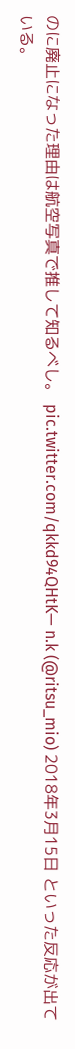のに廃止になった理由は航空写真で推して知るべし。 pic.twitter.com/qkkd94QHtK— n.k (@ritsu_mio) 2018年3月15日 といった反応が出ている。